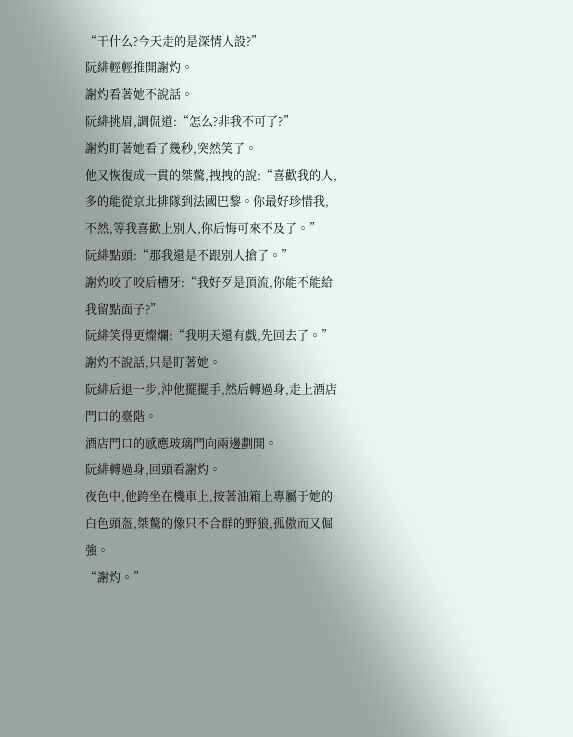“干什么?今天走的是深情人設?”
阮緋輕輕推開謝灼。
謝灼看著她不說話。
阮緋挑眉,調侃道:“怎么?非我不可了?”
謝灼盯著她看了幾秒,突然笑了。
他又恢復成一貫的桀驁,拽拽的說:“喜歡我的人,多的能從京北排隊到法國巴黎。你最好珍惜我,不然,等我喜歡上別人,你后悔可來不及了。”
阮緋點頭:“那我還是不跟別人搶了。”
謝灼咬了咬后槽牙:“我好歹是頂流,你能不能給我留點面子?”
阮緋笑得更燦爛:“我明天還有戲,先回去了。”
謝灼不說話,只是盯著她。
阮緋后退一步,沖他擺擺手,然后轉過身,走上酒店門口的臺階。
酒店門口的感應玻璃門向兩邊劃開。
阮緋轉過身,回頭看謝灼。
夜色中,他跨坐在機車上,按著油箱上專屬于她的白色頭盔,桀驁的像只不合群的野狼,孤傲而又倔強。
“謝灼。”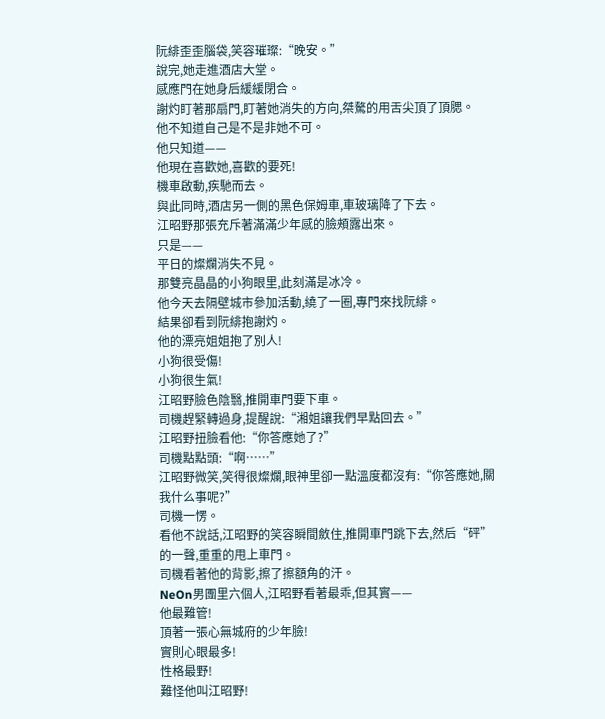阮緋歪歪腦袋,笑容璀璨:“晚安。”
說完,她走進酒店大堂。
感應門在她身后緩緩閉合。
謝灼盯著那扇門,盯著她消失的方向,桀驁的用舌尖頂了頂腮。
他不知道自己是不是非她不可。
他只知道——
他現在喜歡她,喜歡的要死!
機車啟動,疾馳而去。
與此同時,酒店另一側的黑色保姆車,車玻璃降了下去。
江昭野那張充斥著滿滿少年感的臉頰露出來。
只是——
平日的燦爛消失不見。
那雙亮晶晶的小狗眼里,此刻滿是冰冷。
他今天去隔壁城市參加活動,繞了一圈,專門來找阮緋。
結果卻看到阮緋抱謝灼。
他的漂亮姐姐抱了別人!
小狗很受傷!
小狗很生氣!
江昭野臉色陰翳,推開車門要下車。
司機趕緊轉過身,提醒說:“湘姐讓我們早點回去。”
江昭野扭臉看他:“你答應她了?”
司機點點頭:“啊……”
江昭野微笑,笑得很燦爛,眼神里卻一點溫度都沒有:“你答應她,關我什么事呢?”
司機一愣。
看他不說話,江昭野的笑容瞬間斂住,推開車門跳下去,然后“砰”的一聲,重重的甩上車門。
司機看著他的背影,擦了擦額角的汗。
NeOn男團里六個人,江昭野看著最乖,但其實——
他最難管!
頂著一張心無城府的少年臉!
實則心眼最多!
性格最野!
難怪他叫江昭野!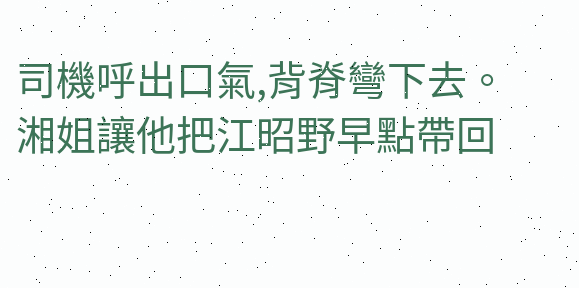司機呼出口氣,背脊彎下去。
湘姐讓他把江昭野早點帶回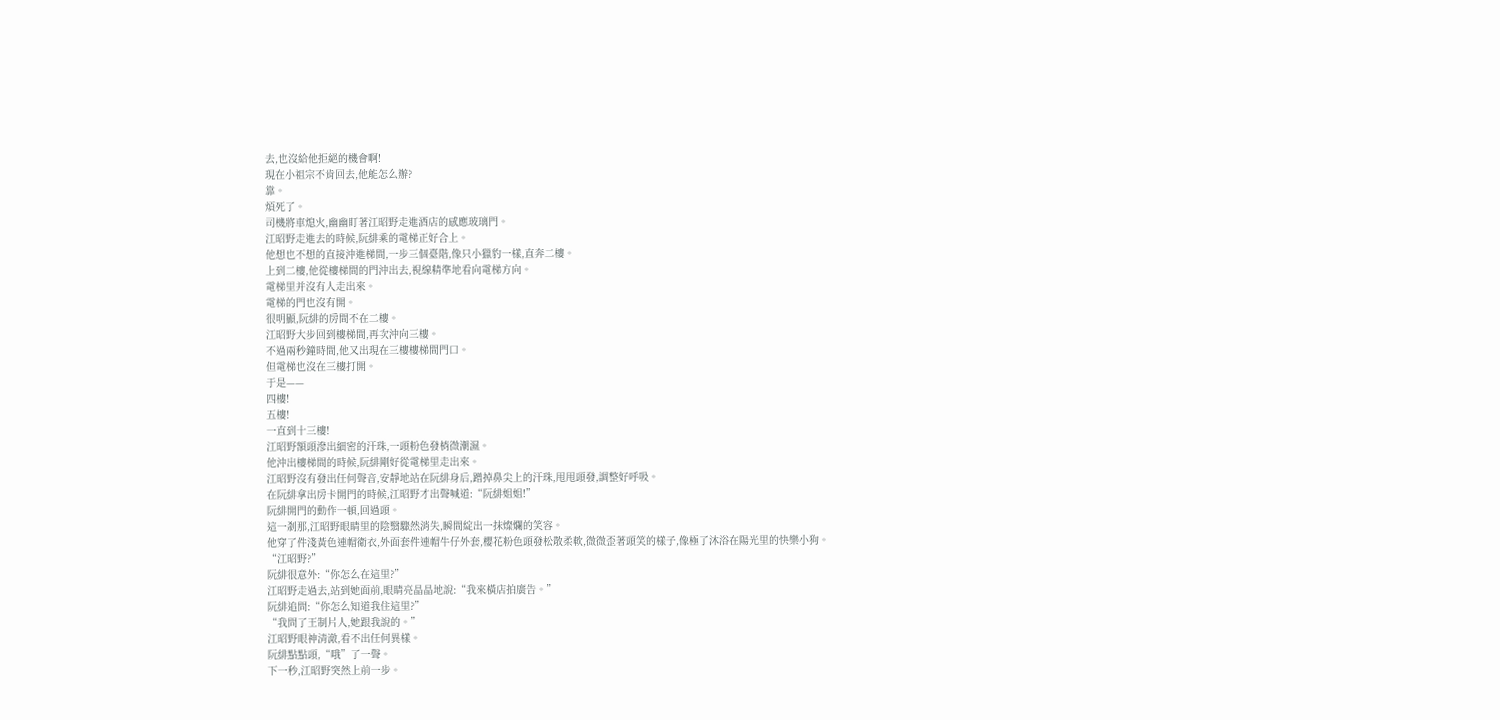去,也沒給他拒絕的機會啊!
現在小祖宗不肯回去,他能怎么辦?
靠。
煩死了。
司機將車熄火,幽幽盯著江昭野走進酒店的感應玻璃門。
江昭野走進去的時候,阮緋乘的電梯正好合上。
他想也不想的直接沖進梯間,一步三個臺階,像只小獵豹一樣,直奔二樓。
上到二樓,他從樓梯間的門沖出去,視線精準地看向電梯方向。
電梯里并沒有人走出來。
電梯的門也沒有開。
很明顯,阮緋的房間不在二樓。
江昭野大步回到樓梯間,再次沖向三樓。
不過兩秒鐘時間,他又出現在三樓樓梯間門口。
但電梯也沒在三樓打開。
于是——
四樓!
五樓!
一直到十三樓!
江昭野額頭滲出細密的汗珠,一頭粉色發梢微潮濕。
他沖出樓梯間的時候,阮緋剛好從電梯里走出來。
江昭野沒有發出任何聲音,安靜地站在阮緋身后,蹭掉鼻尖上的汗珠,甩甩頭發,調整好呼吸。
在阮緋拿出房卡開門的時候,江昭野才出聲喊道:“阮緋姐姐!”
阮緋開門的動作一頓,回過頭。
這一剎那,江昭野眼睛里的陰翳驟然消失,瞬間綻出一抹燦爛的笑容。
他穿了件淺黃色連帽衛衣,外面套件連帽牛仔外套,櫻花粉色頭發松散柔軟,微微歪著頭笑的樣子,像極了沐浴在陽光里的快樂小狗。
“江昭野?”
阮緋很意外:“你怎么在這里?”
江昭野走過去,站到她面前,眼睛亮晶晶地說:“我來橫店拍廣告。”
阮緋追問:“你怎么知道我住這里?”
“我問了王制片人,她跟我說的。”
江昭野眼神清澈,看不出任何異樣。
阮緋點點頭,“哦”了一聲。
下一秒,江昭野突然上前一步。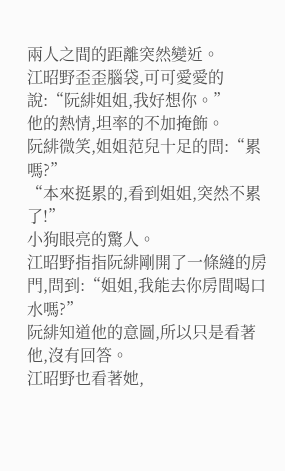兩人之間的距離突然變近。
江昭野歪歪腦袋,可可愛愛的說:“阮緋姐姐,我好想你。”
他的熱情,坦率的不加掩飾。
阮緋微笑,姐姐范兒十足的問:“累嗎?”
“本來挺累的,看到姐姐,突然不累了!”
小狗眼亮的驚人。
江昭野指指阮緋剛開了一條縫的房門,問到:“姐姐,我能去你房間喝口水嗎?”
阮緋知道他的意圖,所以只是看著他,沒有回答。
江昭野也看著她,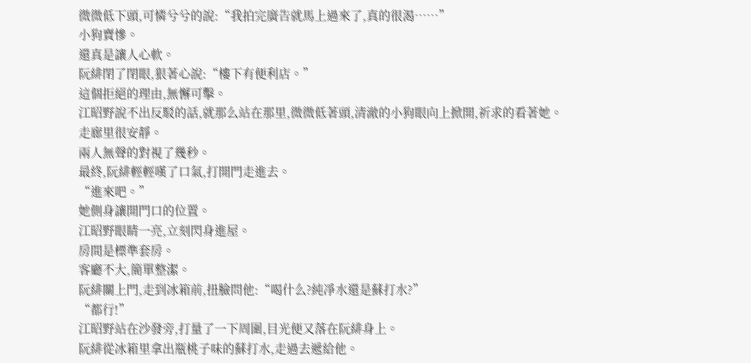微微低下頭,可憐兮兮的說:“我拍完廣告就馬上過來了,真的很渴……”
小狗賣慘。
還真是讓人心軟。
阮緋閉了閉眼,狠著心說:“樓下有便利店。”
這個拒絕的理由,無懈可擊。
江昭野說不出反駁的話,就那么站在那里,微微低著頭,清澈的小狗眼向上掀開,祈求的看著她。
走廊里很安靜。
兩人無聲的對視了幾秒。
最終,阮緋輕輕嘆了口氣,打開門走進去。
“進來吧。”
她側身讓開門口的位置。
江昭野眼睛一亮,立刻閃身進屋。
房間是標準套房。
客廳不大,簡單整潔。
阮緋關上門,走到冰箱前,扭臉問他:“喝什么?純凈水還是蘇打水?”
“都行!”
江昭野站在沙發旁,打量了一下周圍,目光便又落在阮緋身上。
阮緋從冰箱里拿出瓶桃子味的蘇打水,走過去遞給他。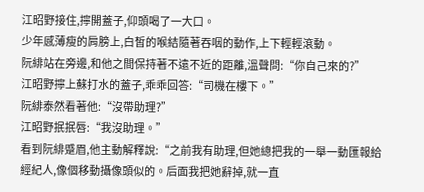江昭野接住,擰開蓋子,仰頭喝了一大口。
少年感薄瘦的肩膀上,白皙的喉結隨著吞咽的動作,上下輕輕滾動。
阮緋站在旁邊,和他之間保持著不遠不近的距離,溫聲問:“你自己來的?”
江昭野擰上蘇打水的蓋子,乖乖回答:“司機在樓下。”
阮緋泰然看著他:“沒帶助理?”
江昭野抿抿唇:“我沒助理。”
看到阮緋蹙眉,他主動解釋說:“之前我有助理,但她總把我的一舉一動匯報給經紀人,像個移動攝像頭似的。后面我把她辭掉,就一直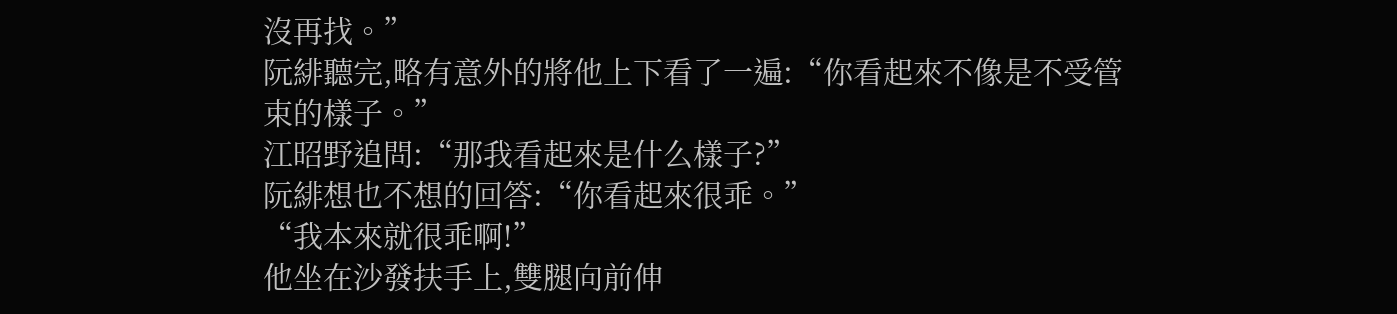沒再找。”
阮緋聽完,略有意外的將他上下看了一遍:“你看起來不像是不受管束的樣子。”
江昭野追問:“那我看起來是什么樣子?”
阮緋想也不想的回答:“你看起來很乖。”
“我本來就很乖啊!”
他坐在沙發扶手上,雙腿向前伸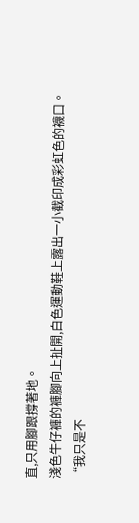直,只用腳跟撐著地。
淺色牛仔褲的褲腳向上扯開,白色運動鞋上露出一小截印成彩虹色的襪口。
“我只是不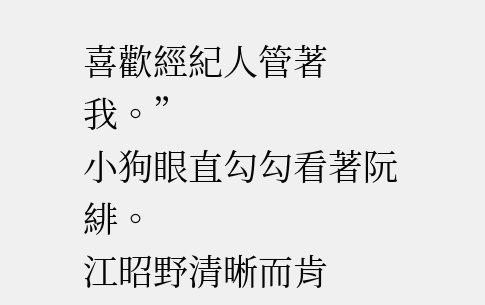喜歡經紀人管著我。”
小狗眼直勾勾看著阮緋。
江昭野清晰而肯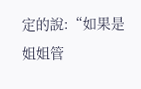定的說:“如果是姐姐管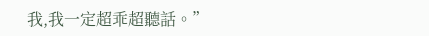我,我一定超乖超聽話。”